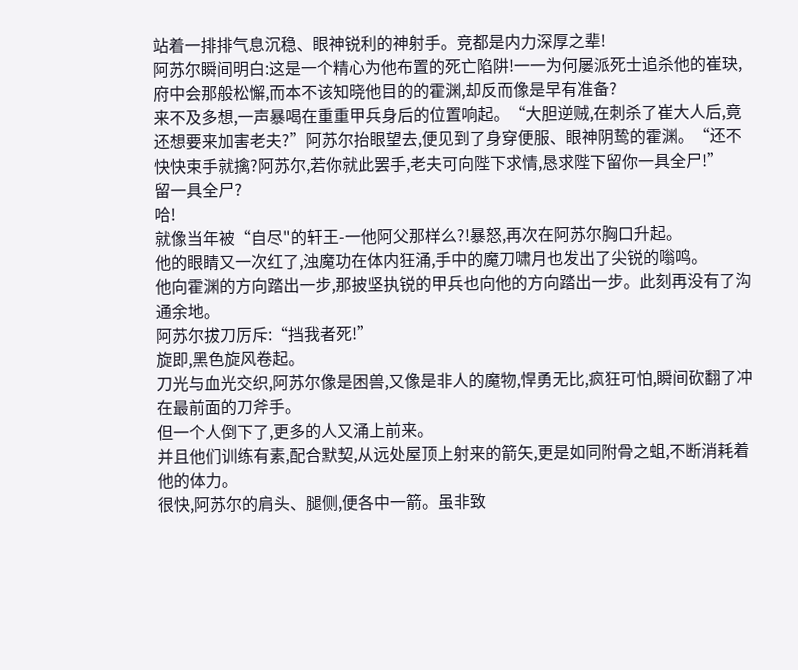站着一排排气息沉稳、眼神锐利的神射手。竞都是内力深厚之辈!
阿苏尔瞬间明白:这是一个精心为他布置的死亡陷阱!一一为何屡派死士追杀他的崔玦,府中会那般松懈,而本不该知晓他目的的霍渊,却反而像是早有准备?
来不及多想,一声暴喝在重重甲兵身后的位置响起。“大胆逆贼,在刺杀了崔大人后,竟还想要来加害老夫?”阿苏尔抬眼望去,便见到了身穿便服、眼神阴鸷的霍渊。“还不快快束手就擒?阿苏尔,若你就此罢手,老夫可向陛下求情,恳求陛下留你一具全尸!”
留一具全尸?
哈!
就像当年被“自尽"的轩王-一他阿父那样么?!暴怒,再次在阿苏尔胸口升起。
他的眼睛又一次红了,浊魔功在体内狂涌,手中的魔刀啸月也发出了尖锐的嗡鸣。
他向霍渊的方向踏出一步,那披坚执锐的甲兵也向他的方向踏出一步。此刻再没有了沟通余地。
阿苏尔拔刀厉斥:“挡我者死!”
旋即,黑色旋风卷起。
刀光与血光交织,阿苏尔像是困兽,又像是非人的魔物,悍勇无比,疯狂可怕,瞬间砍翻了冲在最前面的刀斧手。
但一个人倒下了,更多的人又涌上前来。
并且他们训练有素,配合默契,从远处屋顶上射来的箭矢,更是如同附骨之蛆,不断消耗着他的体力。
很快,阿苏尔的肩头、腿侧,便各中一箭。虽非致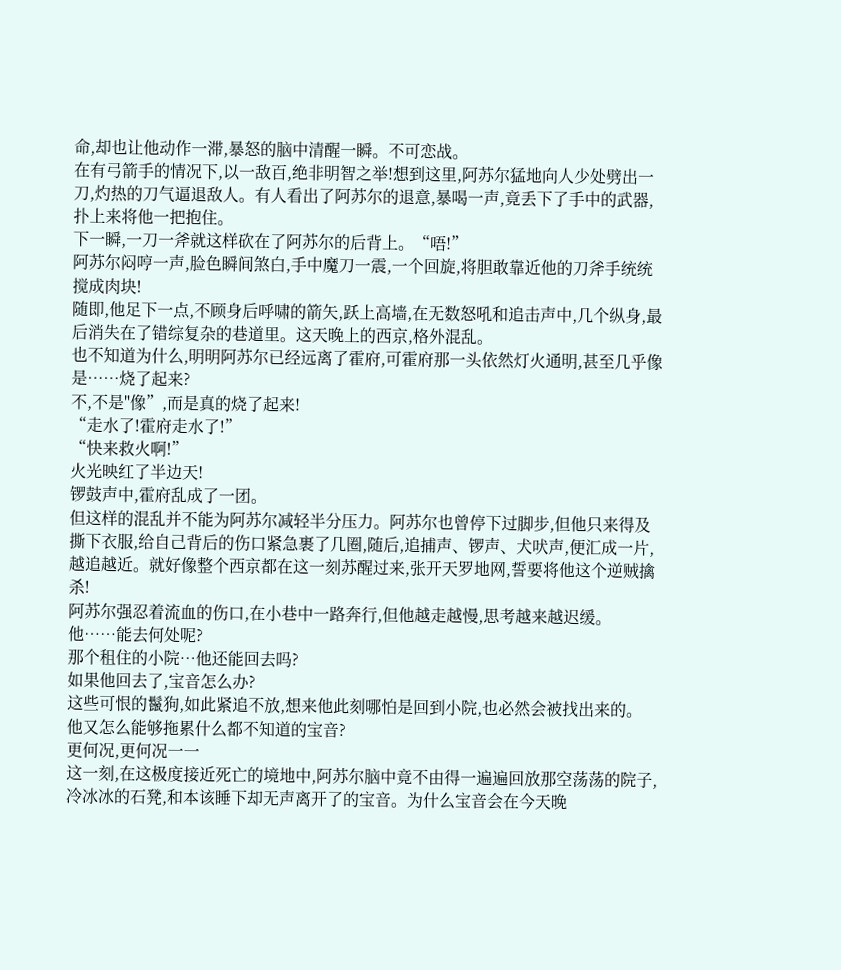命,却也让他动作一滞,暴怒的脑中清醒一瞬。不可恋战。
在有弓箭手的情况下,以一敌百,绝非明智之举!想到这里,阿苏尔猛地向人少处劈出一刀,灼热的刀气逼退敌人。有人看出了阿苏尔的退意,暴喝一声,竟丢下了手中的武器,扑上来将他一把抱住。
下一瞬,一刀一斧就这样砍在了阿苏尔的后背上。“唔!”
阿苏尔闷哼一声,脸色瞬间煞白,手中魔刀一震,一个回旋,将胆敢靠近他的刀斧手统统搅成肉块!
随即,他足下一点,不顾身后呼啸的箭矢,跃上高墙,在无数怒吼和追击声中,几个纵身,最后消失在了错综复杂的巷道里。这天晚上的西京,格外混乱。
也不知道为什么,明明阿苏尔已经远离了霍府,可霍府那一头依然灯火通明,甚至几乎像是……烧了起来?
不,不是"像”,而是真的烧了起来!
“走水了!霍府走水了!”
“快来救火啊!”
火光映红了半边天!
锣鼓声中,霍府乱成了一团。
但这样的混乱并不能为阿苏尔减轻半分压力。阿苏尔也曾停下过脚步,但他只来得及撕下衣服,给自己背后的伤口紧急裹了几圈,随后,追捕声、锣声、犬吠声,便汇成一片,越追越近。就好像整个西京都在这一刻苏醒过来,张开天罗地网,誓要将他这个逆贼擒杀!
阿苏尔强忍着流血的伤口,在小巷中一路奔行,但他越走越慢,思考越来越迟缓。
他……能去何处呢?
那个租住的小院…他还能回去吗?
如果他回去了,宝音怎么办?
这些可恨的鬣狗,如此紧追不放,想来他此刻哪怕是回到小院,也必然会被找出来的。
他又怎么能够拖累什么都不知道的宝音?
更何况,更何况一一
这一刻,在这极度接近死亡的境地中,阿苏尔脑中竟不由得一遍遍回放那空荡荡的院子,冷冰冰的石凳,和本该睡下却无声离开了的宝音。为什么宝音会在今天晚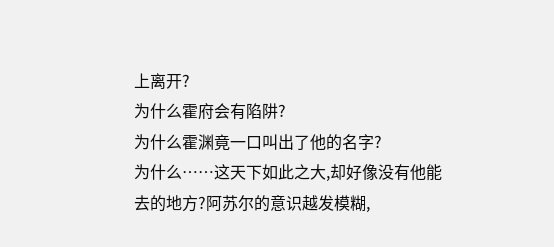上离开?
为什么霍府会有陷阱?
为什么霍渊竟一口叫出了他的名字?
为什么……这天下如此之大,却好像没有他能去的地方?阿苏尔的意识越发模糊,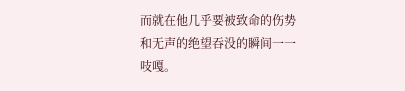而就在他几乎要被致命的伤势和无声的绝望吞没的瞬间一一
吱嘎。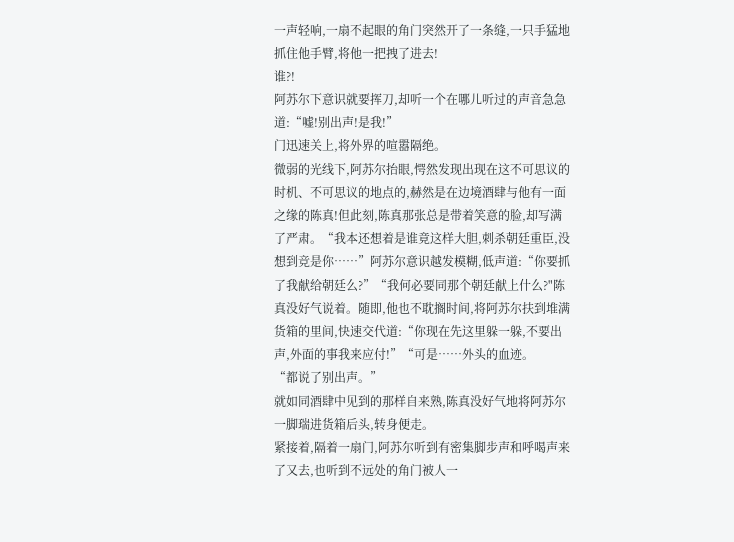一声轻响,一扇不起眼的角门突然开了一条缝,一只手猛地抓住他手臂,将他一把拽了进去!
谁?!
阿苏尔下意识就要挥刀,却听一个在哪儿听过的声音急急道:“嘘!别出声!是我!”
门迅速关上,将外界的喧嚣隔绝。
微弱的光线下,阿苏尔抬眼,愕然发现出现在这不可思议的时机、不可思议的地点的,赫然是在边境酒肆与他有一面之缘的陈真!但此刻,陈真那张总是带着笑意的脸,却写满了严肃。“我本还想着是谁竟这样大胆,刺杀朝廷重臣,没想到竞是你……”阿苏尔意识越发模糊,低声道:“你要抓了我献给朝廷么?”“我何必要同那个朝廷献上什么?"陈真没好气说着。随即,他也不耽搁时间,将阿苏尔扶到堆满货箱的里间,快速交代道:“你现在先这里躲一躲,不要出声,外面的事我来应付!”“可是……外头的血迹。
“都说了别出声。”
就如同酒肆中见到的那样自来熟,陈真没好气地将阿苏尔一脚瑞进货箱后头,转身便走。
紧接着,隔着一扇门,阿苏尔听到有密集脚步声和呼喝声来了又去,也听到不远处的角门被人一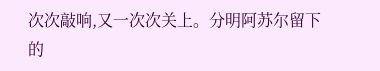次次敲响,又一次次关上。分明阿苏尔留下的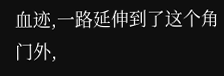血迹,一路延伸到了这个角门外,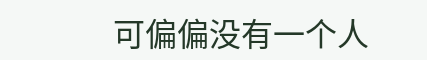可偏偏没有一个人